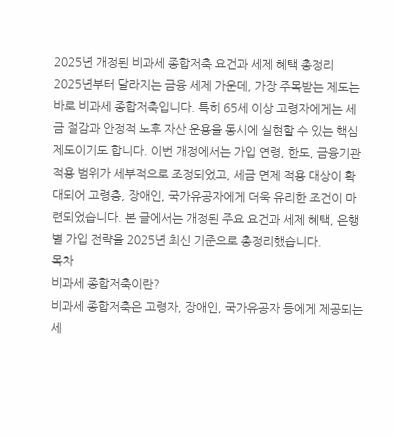2025년 개정된 비과세 종합저축 요건과 세제 혜택 총정리
2025년부터 달라지는 금융 세제 가운데, 가장 주목받는 제도는 바로 비과세 종합저축입니다. 특히 65세 이상 고령자에게는 세금 절감과 안정적 노후 자산 운용을 동시에 실현할 수 있는 핵심 제도이기도 합니다. 이번 개정에서는 가입 연령, 한도, 금융기관 적용 범위가 세부적으로 조정되었고, 세금 면제 적용 대상이 확대되어 고령층, 장애인, 국가유공자에게 더욱 유리한 조건이 마련되었습니다. 본 글에서는 개정된 주요 요건과 세제 혜택, 은행별 가입 전략을 2025년 최신 기준으로 총정리했습니다.
목차
비과세 종합저축이란?
비과세 종합저축은 고령자, 장애인, 국가유공자 등에게 제공되는 세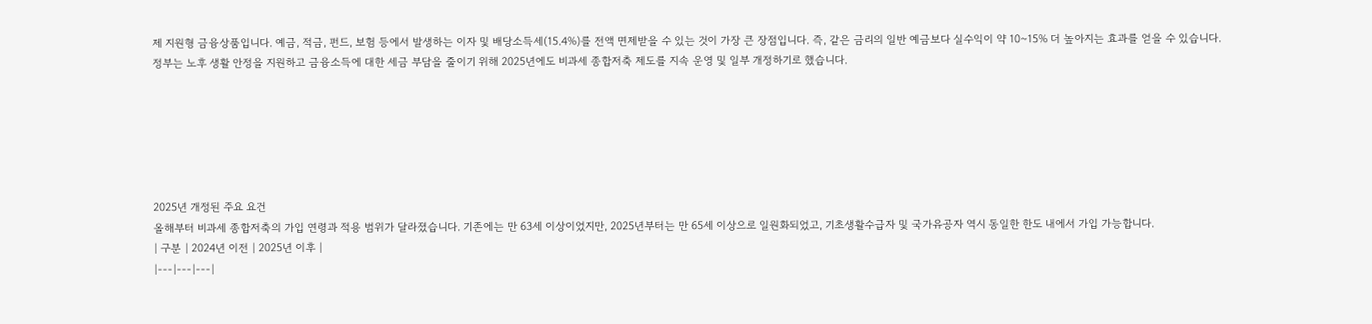제 지원형 금융상품입니다. 예금, 적금, 펀드, 보험 등에서 발생하는 이자 및 배당소득세(15.4%)를 전액 면제받을 수 있는 것이 가장 큰 장점입니다. 즉, 같은 금리의 일반 예금보다 실수익이 약 10~15% 더 높아지는 효과를 얻을 수 있습니다.
정부는 노후 생활 안정을 지원하고 금융소득에 대한 세금 부담을 줄이기 위해 2025년에도 비과세 종합저축 제도를 지속 운영 및 일부 개정하기로 했습니다.






2025년 개정된 주요 요건
올해부터 비과세 종합저축의 가입 연령과 적용 범위가 달라졌습니다. 기존에는 만 63세 이상이었지만, 2025년부터는 만 65세 이상으로 일원화되었고, 기초생활수급자 및 국가유공자 역시 동일한 한도 내에서 가입 가능합니다.
| 구분 | 2024년 이전 | 2025년 이후 |
|---|---|---|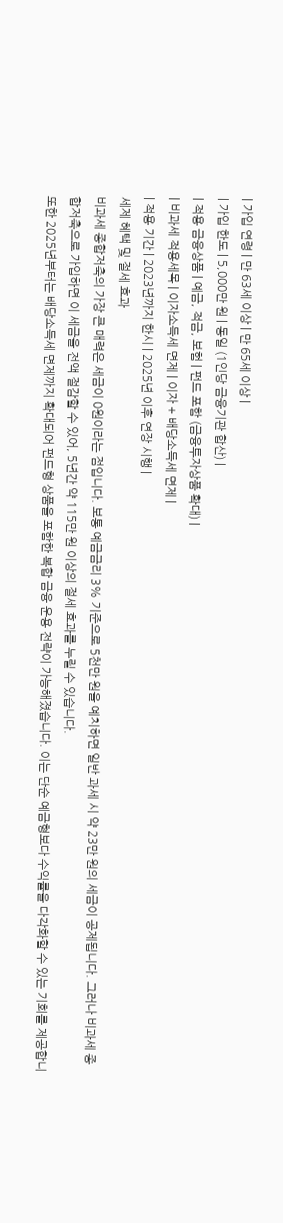| 가입 연령 | 만 63세 이상 | 만 65세 이상 |
| 가입 한도 | 5,000만 원 | 동일 (1인당 금융기관 합산) |
| 적용 금융상품 | 예금, 적금, 보험 | 펀드 포함 (금융투자상품 확대) |
| 비과세 적용세목 | 이자소득세 면제 | 이자 + 배당소득세 면제 |
| 적용 기간 | 2023년까지 한시 | 2025년 이후 연장 시행 |
세제 혜택 및 절세 효과
비과세 종합저축의 가장 큰 매력은 세금이 0원이라는 점입니다. 보통 예금금리 3% 기준으로 5천만 원을 예치하면 일반 과세 시 약 23만 원의 세금이 공제됩니다. 그러나 비과세 종합저축으로 가입하면 이 세금을 전액 절감할 수 있어, 5년간 약 115만 원 이상의 절세 효과를 누릴 수 있습니다.
또한 2025년부터는 배당소득세 면제까지 확대되어 펀드형 상품을 포함한 복합 금융 운용 전략이 가능해졌습니다. 이는 단순 예금형보다 수익률을 다각화할 수 있는 기회를 제공합니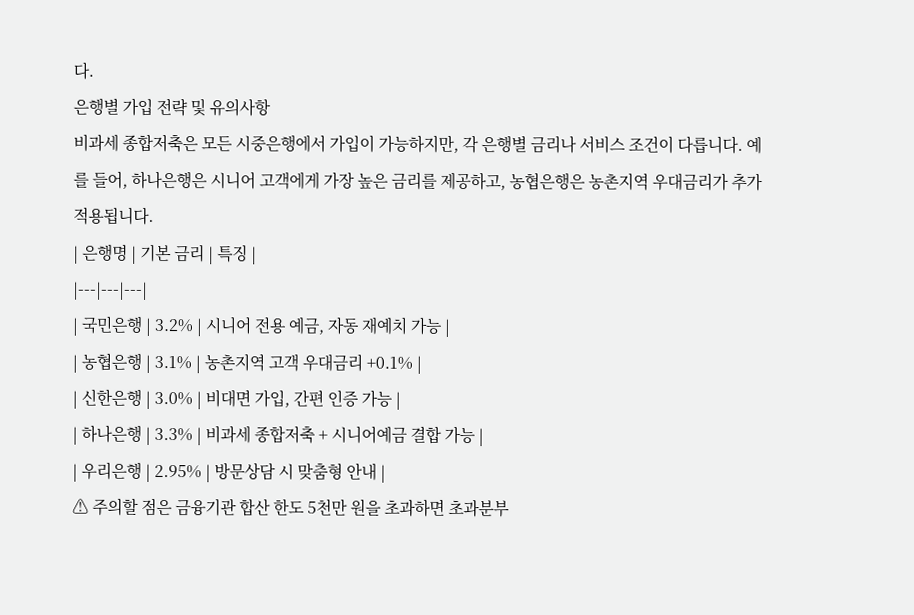다.
은행별 가입 전략 및 유의사항
비과세 종합저축은 모든 시중은행에서 가입이 가능하지만, 각 은행별 금리나 서비스 조건이 다릅니다. 예를 들어, 하나은행은 시니어 고객에게 가장 높은 금리를 제공하고, 농협은행은 농촌지역 우대금리가 추가 적용됩니다.
| 은행명 | 기본 금리 | 특징 |
|---|---|---|
| 국민은행 | 3.2% | 시니어 전용 예금, 자동 재예치 가능 |
| 농협은행 | 3.1% | 농촌지역 고객 우대금리 +0.1% |
| 신한은행 | 3.0% | 비대면 가입, 간편 인증 가능 |
| 하나은행 | 3.3% | 비과세 종합저축 + 시니어예금 결합 가능 |
| 우리은행 | 2.95% | 방문상담 시 맞춤형 안내 |
⚠ 주의할 점은 금융기관 합산 한도 5천만 원을 초과하면 초과분부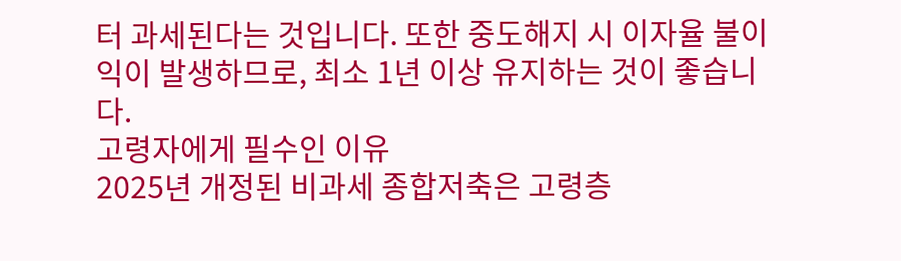터 과세된다는 것입니다. 또한 중도해지 시 이자율 불이익이 발생하므로, 최소 1년 이상 유지하는 것이 좋습니다.
고령자에게 필수인 이유
2025년 개정된 비과세 종합저축은 고령층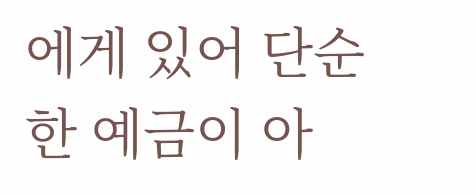에게 있어 단순한 예금이 아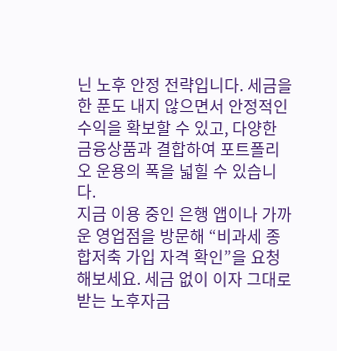닌 노후 안정 전략입니다. 세금을 한 푼도 내지 않으면서 안정적인 수익을 확보할 수 있고, 다양한 금융상품과 결합하여 포트폴리오 운용의 폭을 넓힐 수 있습니다.
지금 이용 중인 은행 앱이나 가까운 영업점을 방문해 “비과세 종합저축 가입 자격 확인”을 요청해보세요. 세금 없이 이자 그대로 받는 노후자금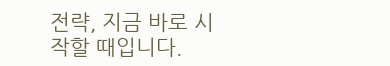전략, 지금 바로 시작할 때입니다.